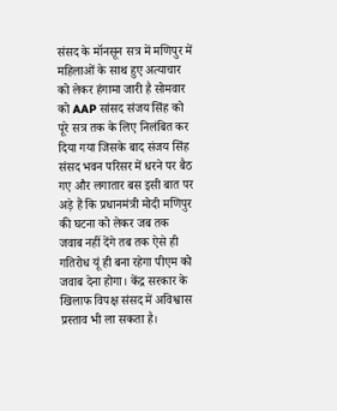संसद के मॉनसून सत्र में मणिपुर में महिलाओं के साथ हुए अत्याचार को लेकर हंगामा जारी है सोमवार को AAP सांसद संजय सिंह को पूरे सत्र तक के लिए निलंबित कर दिया गया जिसके बाद संजय सिंह संसद भवन परिसर में धरने पर बैठ गए और लगातार बस इसी बात पर अड़े हैं कि प्रधानमंत्री मोदी मणिपुर की घटना को लेकर जब तक जवाब नहीं देंगे तब तक ऐसे ही गतिरोध यूं ही बना रहेगा पीएम को जवाब देना होगा। केंद्र सरकार के खिलाफ विपक्ष संसद में अविश्वास प्रस्ताव भी ला सकता है।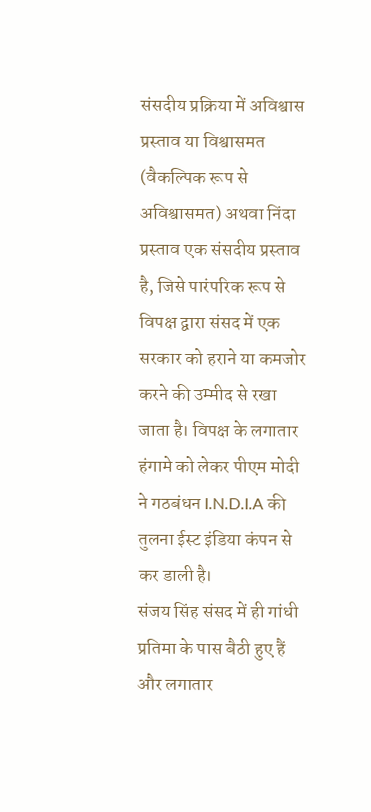संसदीय प्रक्रिया में अविश्वास प्रस्ताव या विश्वासमत (वैकल्पिक रूप से अविश्वासमत) अथवा निंदा प्रस्ताव एक संसदीय प्रस्ताव है, जिसे पारंपरिक रूप से विपक्ष द्वारा संसद में एक सरकार को हराने या कमजोर करने की उम्मीद से रखा जाता है। विपक्ष के लगातार हंगामे को लेकर पीएम मोदी ने गठबंधन I.N.D.I.A की तुलना ईस्ट इंडिया कंपन से कर डाली है।
संजय सिंह संसद में ही गांधी प्रतिमा के पास बैठी हुए हैं और लगातार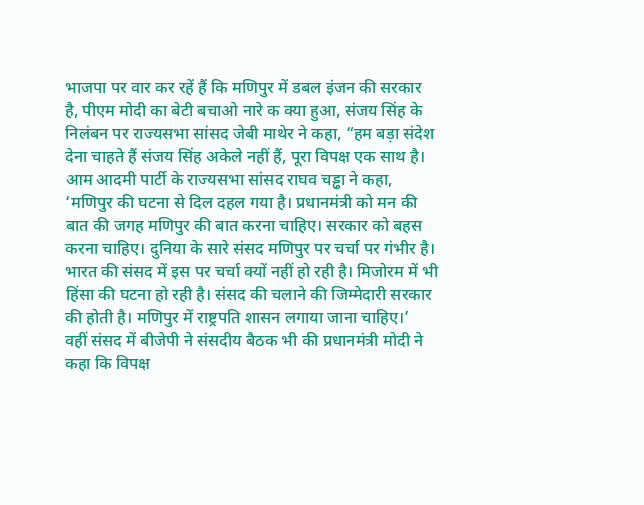भाजपा पर वार कर रहें हैं कि मणिपुर में डबल इंजन की सरकार है, पीएम मोदी का बेटी बचाओ नारे क क्या हुआ, संजय सिंह के निलंबन पर राज्यसभा सांसद जेबी माथेर ने कहा, “हम बड़ा संदेश देना चाहते हैं संजय सिंह अकेले नहीं हैं, पूरा विपक्ष एक साथ है।
आम आदमी पार्टी के राज्यसभा सांसद राघव चड्ढा ने कहा, ‘मणिपुर की घटना से दिल दहल गया है। प्रधानमंत्री को मन की बात की जगह मणिपुर की बात करना चाहिए। सरकार को बहस करना चाहिए। दुनिया के सारे संसद मणिपुर पर चर्चा पर गंभीर है। भारत की संसद में इस पर चर्चा क्यों नहीं हो रही है। मिजोरम में भी हिंसा की घटना हो रही है। संसद की चलाने की जिम्मेदारी सरकार की होती है। मणिपुर में राष्ट्रपति शासन लगाया जाना चाहिए।’
वहीं संसद में बीजेपी ने संसदीय बैठक भी की प्रधानमंत्री मोदी ने कहा कि विपक्ष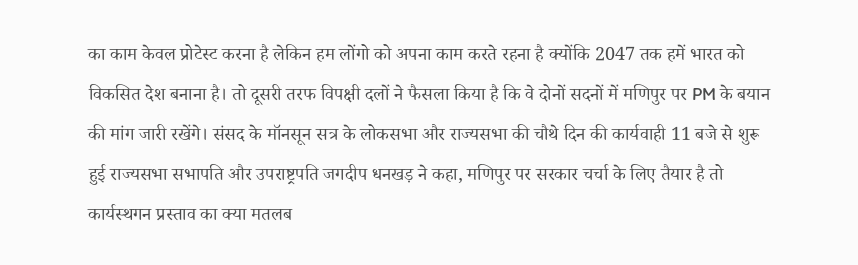का काम केवल प्रोटेस्ट करना है लेकिन हम लोंगो को अपना काम करते रहना है क्योंकि 2047 तक हमें भारत को विकसित देश बनाना है। तो दूसरी तरफ विपक्षी दलों ने फैसला किया है कि वे दोनों सदनों में मणिपुर पर PM के बयान की मांग जारी रखेंगे। संसद के मॉनसून सत्र के लोकसभा और राज्यसभा की चौथे दिन की कार्यवाही 11 बजे से शुरू हुई राज्यसभा सभापति और उपराष्ट्रपति जगदीप धनखड़ ने कहा, मणिपुर पर सरकार चर्चा के लिए तैयार है तो कार्यस्थगन प्रस्ताव का क्या मतलब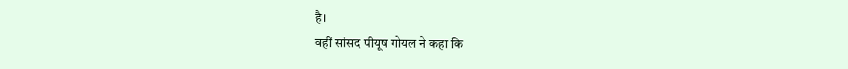है।
वहीं सांसद पीयूष गोयल ने कहा कि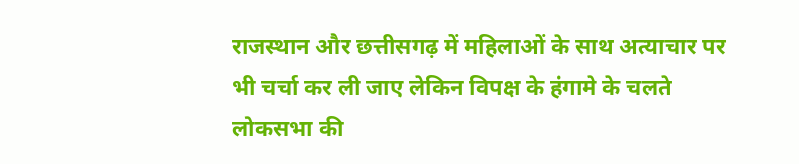राजस्थान और छत्तीसगढ़ में महिलाओं के साथ अत्याचार पर भी चर्चा कर ली जाए लेकिन विपक्ष के हंगामे के चलते लोकसभा की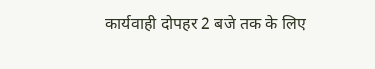कार्यवाही दोपहर 2 बजे तक के लिए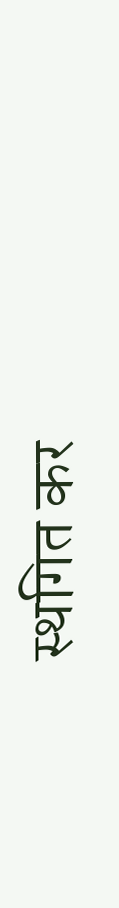स्थगित कर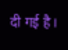दी गई है।